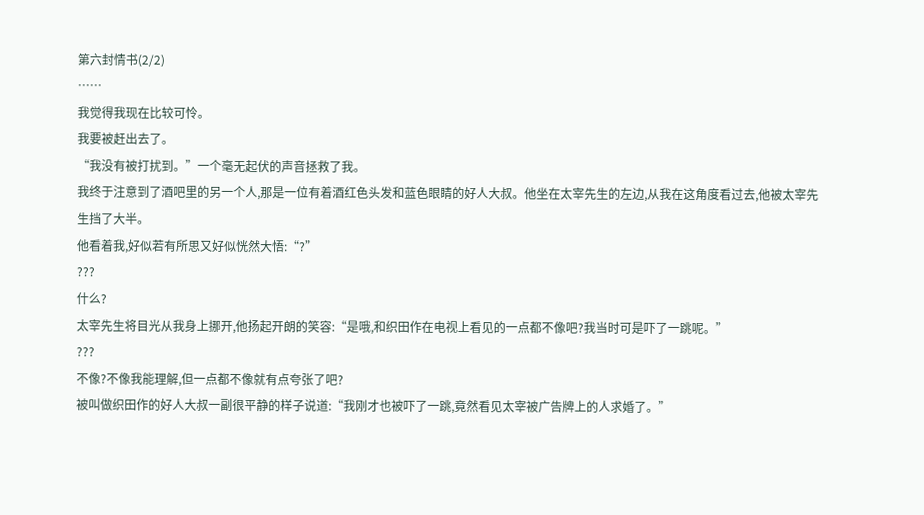第六封情书(2/2)
……
我觉得我现在比较可怜。
我要被赶出去了。
“我没有被打扰到。”一个毫无起伏的声音拯救了我。
我终于注意到了酒吧里的另一个人,那是一位有着酒红色头发和蓝色眼睛的好人大叔。他坐在太宰先生的左边,从我在这角度看过去,他被太宰先生挡了大半。
他看着我,好似若有所思又好似恍然大悟:“?”
???
什么?
太宰先生将目光从我身上挪开,他扬起开朗的笑容:“是哦,和织田作在电视上看见的一点都不像吧?我当时可是吓了一跳呢。”
???
不像?不像我能理解,但一点都不像就有点夸张了吧?
被叫做织田作的好人大叔一副很平静的样子说道:“我刚才也被吓了一跳,竟然看见太宰被广告牌上的人求婚了。”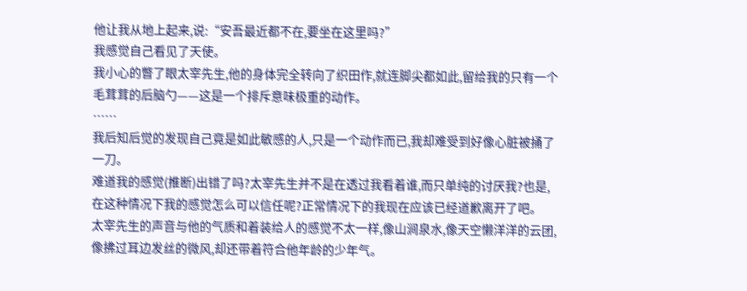他让我从地上起来,说:“安吾最近都不在,要坐在这里吗?”
我感觉自己看见了天使。
我小心的瞥了眼太宰先生,他的身体完全转向了织田作,就连脚尖都如此,留给我的只有一个毛茸茸的后脑勺——这是一个排斥意味极重的动作。
……
我后知后觉的发现自己竟是如此敏感的人,只是一个动作而已,我却难受到好像心脏被捅了一刀。
难道我的感觉(推断)出错了吗?太宰先生并不是在透过我看着谁,而只单纯的讨厌我?也是,在这种情况下我的感觉怎么可以信任呢?正常情况下的我现在应该已经道歉离开了吧。
太宰先生的声音与他的气质和着装给人的感觉不太一样,像山涧泉水,像天空懒洋洋的云团,像拂过耳边发丝的微风,却还带着符合他年龄的少年气。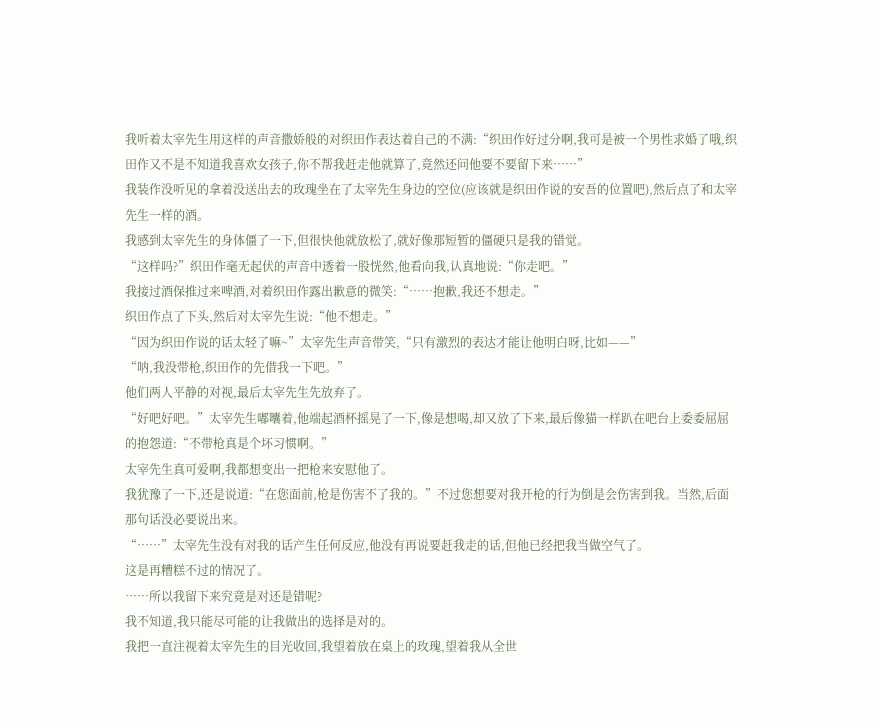我听着太宰先生用这样的声音撒娇般的对织田作表达着自己的不满:“织田作好过分啊,我可是被一个男性求婚了哦,织田作又不是不知道我喜欢女孩子,你不帮我赶走他就算了,竟然还问他要不要留下来……”
我装作没听见的拿着没送出去的玫瑰坐在了太宰先生身边的空位(应该就是织田作说的安吾的位置吧),然后点了和太宰先生一样的酒。
我感到太宰先生的身体僵了一下,但很快他就放松了,就好像那短暂的僵硬只是我的错觉。
“这样吗?”织田作毫无起伏的声音中透着一股恍然,他看向我,认真地说:“你走吧。”
我接过酒保推过来啤酒,对着织田作露出歉意的微笑:“……抱歉,我还不想走。”
织田作点了下头,然后对太宰先生说:“他不想走。”
“因为织田作说的话太轻了嘛~”太宰先生声音带笑,“只有激烈的表达才能让他明白呀,比如——”
“呐,我没带枪,织田作的先借我一下吧。”
他们两人平静的对视,最后太宰先生先放弃了。
“好吧好吧。”太宰先生嘟囔着,他端起酒杯摇晃了一下,像是想喝,却又放了下来,最后像猫一样趴在吧台上委委屈屈的抱怨道:“不带枪真是个坏习惯啊。”
太宰先生真可爱啊,我都想变出一把枪来安慰他了。
我犹豫了一下,还是说道:“在您面前,枪是伤害不了我的。”不过您想要对我开枪的行为倒是会伤害到我。当然,后面那句话没必要说出来。
“……”太宰先生没有对我的话产生任何反应,他没有再说要赶我走的话,但他已经把我当做空气了。
这是再糟糕不过的情况了。
……所以我留下来究竟是对还是错呢?
我不知道,我只能尽可能的让我做出的选择是对的。
我把一直注视着太宰先生的目光收回,我望着放在桌上的玫瑰,望着我从全世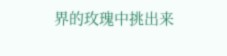界的玫瑰中挑出来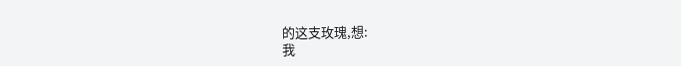的这支玫瑰,想:
我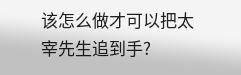该怎么做才可以把太宰先生追到手?